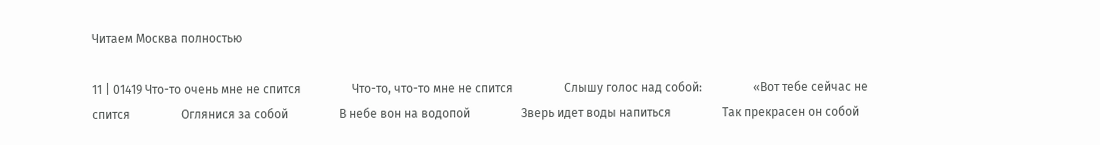Читаем Москва полностью

11 | 01419 Что-то очень мне не спится                 Что-то, что-то мне не спится                 Слышу голос над собой:                 «Вот тебе сейчас не спится                 Оглянися за собой                 В небе вон на водопой                 Зверь идет воды напиться                 Так прекрасен он собой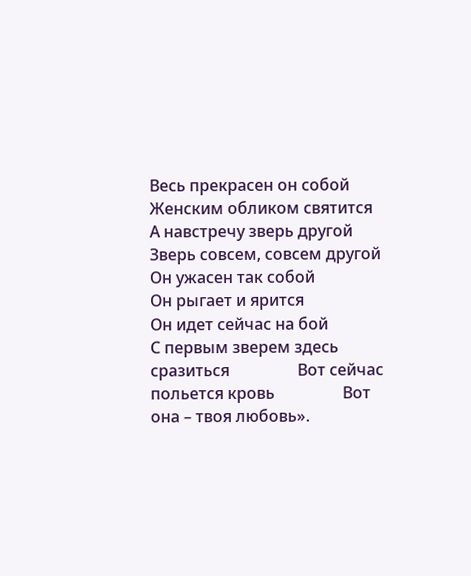Весь прекрасен он собой                 Женским обликом святится                 А навстречу зверь другой                 Зверь совсем, совсем другой                 Он ужасен так собой                 Он рыгает и ярится                 Он идет сейчас на бой                 С первым зверем здесь сразиться                 Вот сейчас польется кровь                 Вот она – твоя любовь».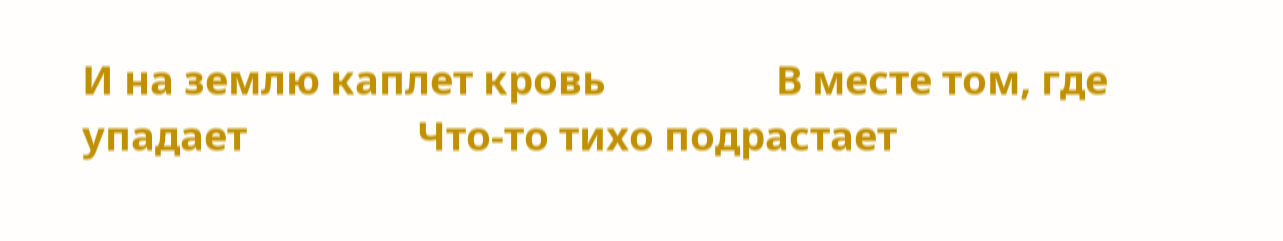И на землю каплет кровь                 В месте том, где упадает                 Что-то тихо подрастает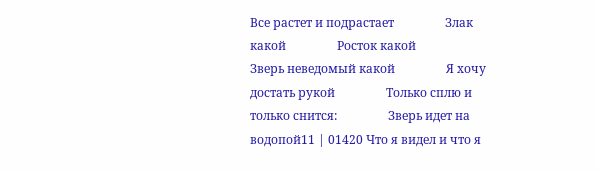Все растет и подрастает                 Злак какой                 Росток какой                 Зверь неведомый какой                 Я хочу достать рукой                 Только сплю и только снится:                 Зверь идет на водопой11 | 01420 Что я видел и что я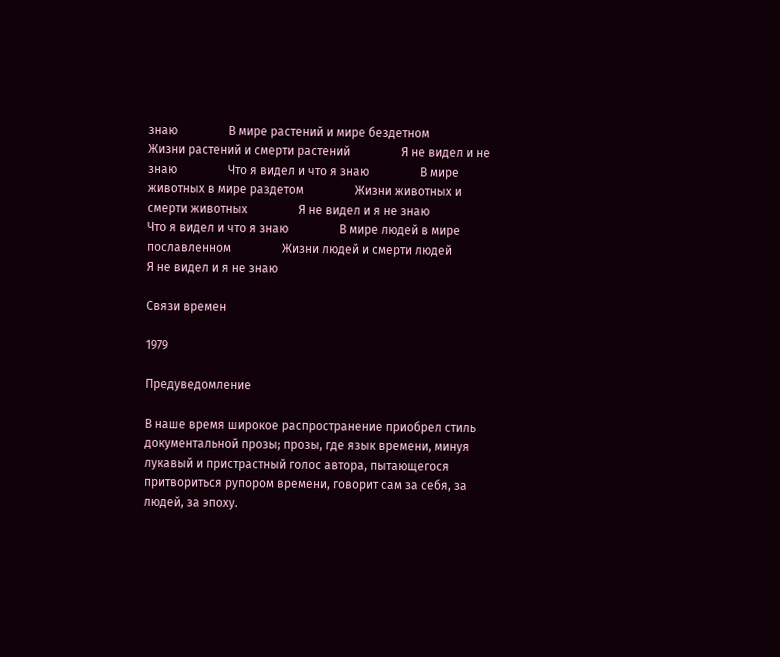знаю                 В мире растений и мире бездетном                 Жизни растений и смерти растений                 Я не видел и не знаю                 Что я видел и что я знаю                 В мире животных в мире раздетом                 Жизни животных и смерти животных                 Я не видел и я не знаю                 Что я видел и что я знаю                 В мире людей в мире пославленном                 Жизни людей и смерти людей                 Я не видел и я не знаю

Связи времен

1979

Предуведомление

В наше время широкое распространение приобрел стиль документальной прозы; прозы, где язык времени, минуя лукавый и пристрастный голос автора, пытающегося притвориться рупором времени, говорит сам за себя, за людей, за эпоху.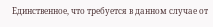Единственное, что требуется в данном случае от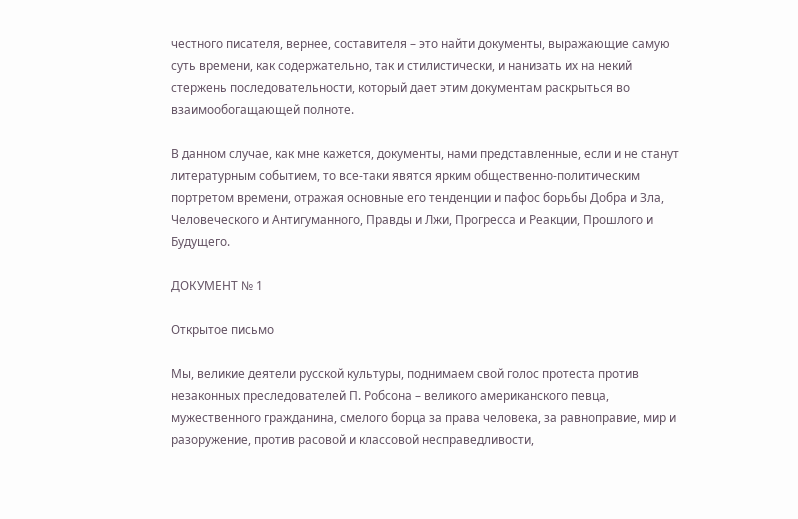честного писателя, вернее, составителя – это найти документы, выражающие самую суть времени, как содержательно, так и стилистически, и нанизать их на некий стержень последовательности, который дает этим документам раскрыться во взаимообогащающей полноте.

В данном случае, как мне кажется, документы, нами представленные, если и не станут литературным событием, то все-таки явятся ярким общественно-политическим портретом времени, отражая основные его тенденции и пафос борьбы Добра и Зла, Человеческого и Антигуманного, Правды и Лжи, Прогресса и Реакции, Прошлого и Будущего.

ДОКУМЕНТ № 1

Открытое письмо

Мы, великие деятели русской культуры, поднимаем свой голос протеста против незаконных преследователей П. Робсона – великого американского певца, мужественного гражданина, смелого борца за права человека, за равноправие, мир и разоружение, против расовой и классовой несправедливости,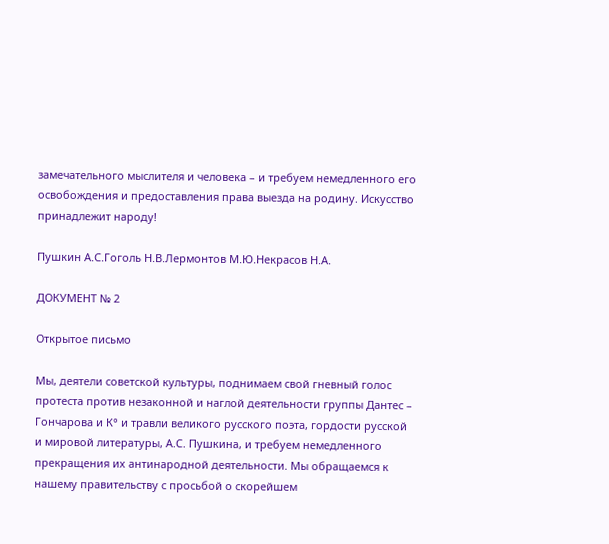замечательного мыслителя и человека – и требуем немедленного его освобождения и предоставления права выезда на родину. Искусство принадлежит народу!

Пушкин А.С.Гоголь Н.В.Лермонтов М.Ю.Некрасов Н.А.

ДОКУМЕНТ № 2

Открытое письмо

Мы, деятели советской культуры, поднимаем свой гневный голос протеста против незаконной и наглой деятельности группы Дантес – Гончарова и К° и травли великого русского поэта, гордости русской и мировой литературы, А.С. Пушкина, и требуем немедленного прекращения их антинародной деятельности. Мы обращаемся к нашему правительству с просьбой о скорейшем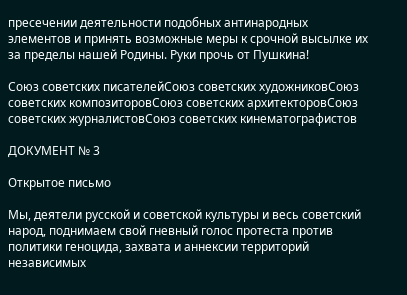пресечении деятельности подобных антинародных элементов и принять возможные меры к срочной высылке их за пределы нашей Родины. Руки прочь от Пушкина!

Союз советских писателейСоюз советских художниковСоюз советских композиторовСоюз советских архитекторовСоюз советских журналистовСоюз советских кинематографистов

ДОКУМЕНТ № 3

Открытое письмо

Мы, деятели русской и советской культуры и весь советский народ, поднимаем свой гневный голос протеста против политики геноцида, захвата и аннексии территорий независимых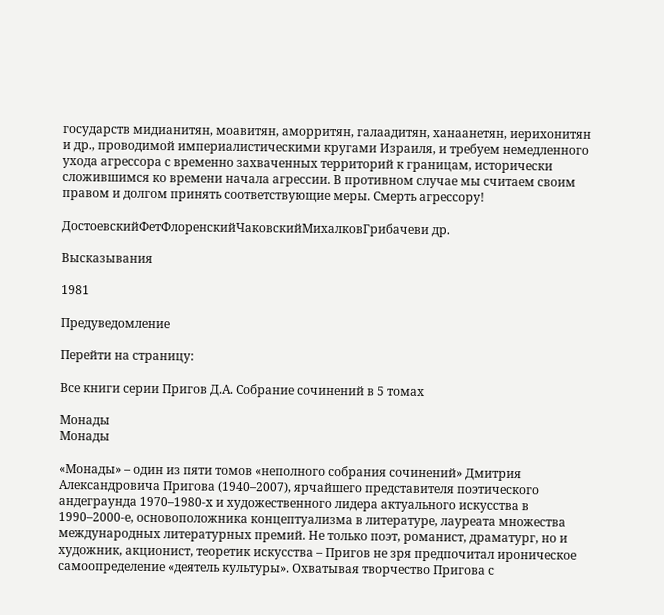государств мидианитян, моавитян, аморритян, галаадитян, ханаанетян, иерихонитян и др., проводимой империалистическими кругами Израиля, и требуем немедленного ухода агрессора с временно захваченных территорий к границам, исторически сложившимся ко времени начала агрессии. В противном случае мы считаем своим правом и долгом принять соответствующие меры. Смерть агрессору!

ДостоевскийФетФлоренскийЧаковскийМихалковГрибачеви др.

Высказывания

1981

Предуведомление

Перейти на страницу:

Все книги серии Пригов Д.А. Собрание сочинений в 5 томах

Монады
Монады

«Монады» – один из пяти томов «неполного собрания сочинений» Дмитрия Александровича Пригова (1940–2007), ярчайшего представителя поэтического андеграунда 1970–1980-x и художественного лидера актуального искусства в 1990–2000-е, основоположника концептуализма в литературе, лауреата множества международных литературных премий. Не только поэт, романист, драматург, но и художник, акционист, теоретик искусства – Пригов не зря предпочитал ироническое самоопределение «деятель культуры». Охватывая творчество Пригова с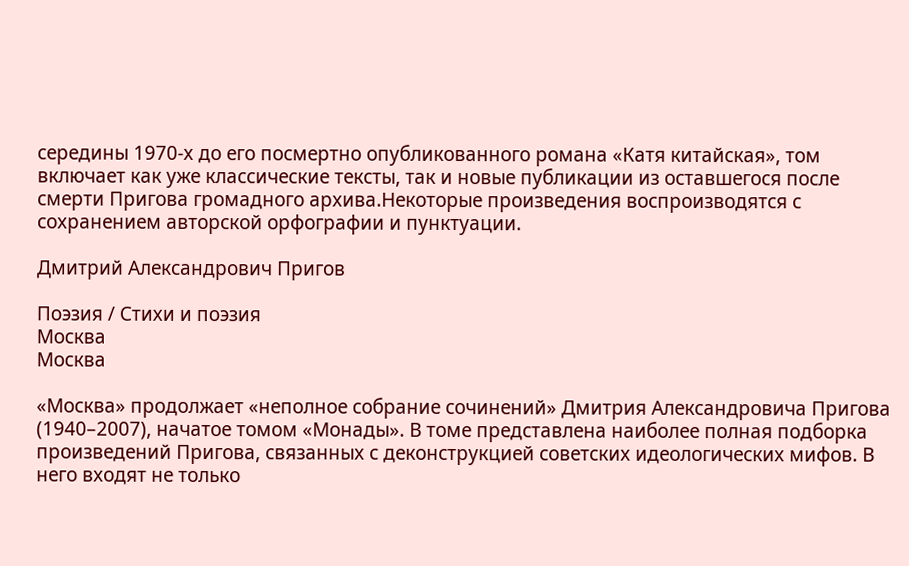середины 1970-х до его посмертно опубликованного романа «Катя китайская», том включает как уже классические тексты, так и новые публикации из оставшегося после смерти Пригова громадного архива.Некоторые произведения воспроизводятся с сохранением авторской орфографии и пунктуации.

Дмитрий Александрович Пригов

Поэзия / Стихи и поэзия
Москва
Москва

«Москва» продолжает «неполное собрание сочинений» Дмитрия Александровича Пригова (1940–2007), начатое томом «Монады». В томе представлена наиболее полная подборка произведений Пригова, связанных с деконструкцией советских идеологических мифов. В него входят не только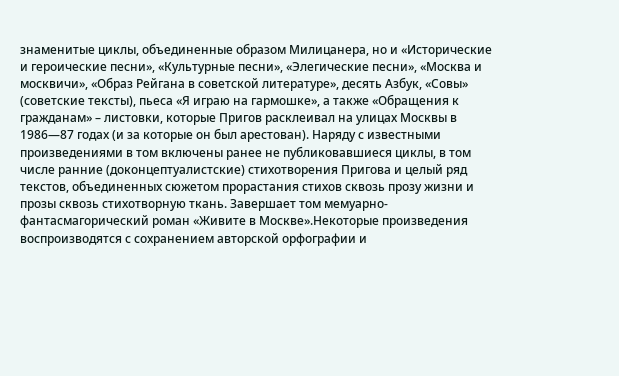знаменитые циклы, объединенные образом Милицанера, но и «Исторические и героические песни», «Культурные песни», «Элегические песни», «Москва и москвичи», «Образ Рейгана в советской литературе», десять Азбук, «Совы» (советские тексты), пьеса «Я играю на гармошке», а также «Обращения к гражданам» – листовки, которые Пригов расклеивал на улицах Москвы в 1986—87 годах (и за которые он был арестован). Наряду с известными произведениями в том включены ранее не публиковавшиеся циклы, в том числе ранние (доконцептуалистские) стихотворения Пригова и целый ряд текстов, объединенных сюжетом прорастания стихов сквозь прозу жизни и прозы сквозь стихотворную ткань. Завершает том мемуарно-фантасмагорический роман «Живите в Москве».Некоторые произведения воспроизводятся с сохранением авторской орфографии и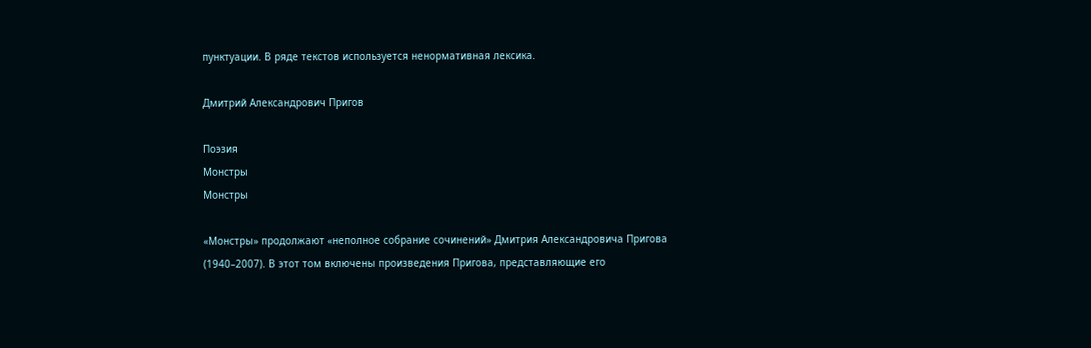пунктуации. В ряде текстов используется ненормативная лексика.

Дмитрий Александрович Пригов

Поэзия
Монстры
Монстры

«Монстры» продолжают «неполное собрание сочинений» Дмитрия Александровича Пригова (1940–2007). В этот том включены произведения Пригова, представляющие его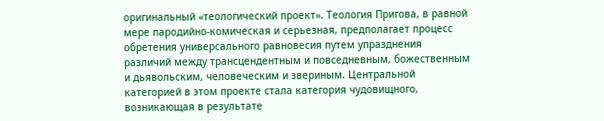оригинальный «теологический проект». Теология Пригова, в равной мере пародийно-комическая и серьезная, предполагает процесс обретения универсального равновесия путем упразднения различий между трансцендентным и повседневным, божественным и дьявольским, человеческим и звериным. Центральной категорией в этом проекте стала категория чудовищного, возникающая в результате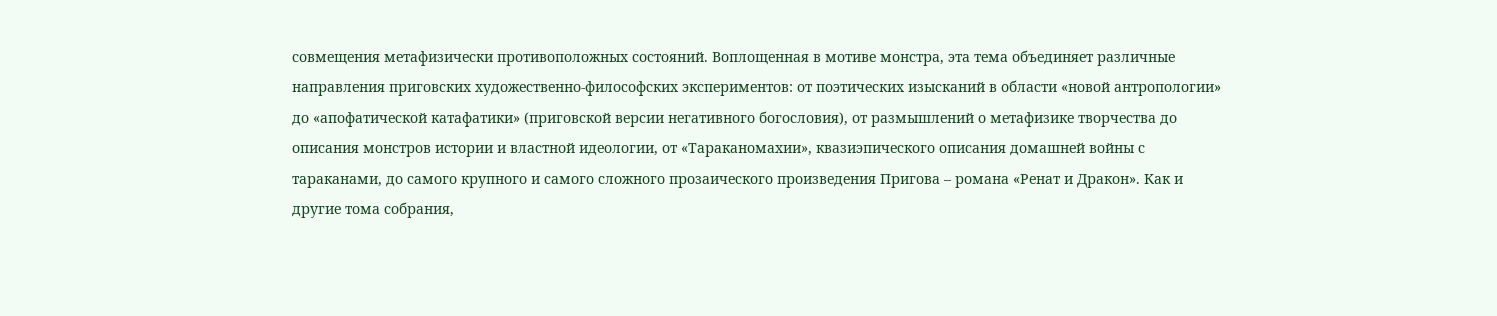совмещения метафизически противоположных состояний. Воплощенная в мотиве монстра, эта тема объединяет различные направления приговских художественно-философских экспериментов: от поэтических изысканий в области «новой антропологии» до «апофатической катафатики» (приговской версии негативного богословия), от размышлений о метафизике творчества до описания монстров истории и властной идеологии, от «Тараканомахии», квазиэпического описания домашней войны с тараканами, до самого крупного и самого сложного прозаического произведения Пригова – романа «Ренат и Дракон». Как и другие тома собрания,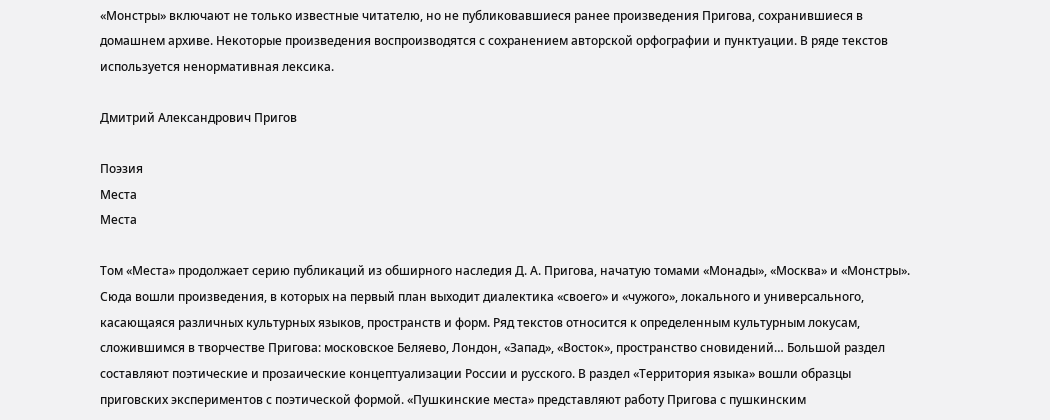«Монстры» включают не только известные читателю, но не публиковавшиеся ранее произведения Пригова, сохранившиеся в домашнем архиве. Некоторые произведения воспроизводятся с сохранением авторской орфографии и пунктуации. В ряде текстов используется ненормативная лексика.

Дмитрий Александрович Пригов

Поэзия
Места
Места

Том «Места» продолжает серию публикаций из обширного наследия Д. А. Пригова, начатую томами «Монады», «Москва» и «Монстры». Сюда вошли произведения, в которых на первый план выходит диалектика «своего» и «чужого», локального и универсального, касающаяся различных культурных языков, пространств и форм. Ряд текстов относится к определенным культурным локусам, сложившимся в творчестве Пригова: московское Беляево, Лондон, «Запад», «Восток», пространство сновидений… Большой раздел составляют поэтические и прозаические концептуализации России и русского. В раздел «Территория языка» вошли образцы приговских экспериментов с поэтической формой. «Пушкинские места» представляют работу Пригова с пушкинским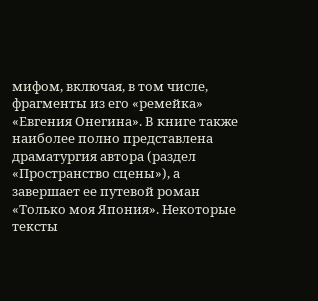мифом, включая, в том числе, фрагменты из его «ремейка» «Евгения Онегина». В книге также наиболее полно представлена драматургия автора (раздел «Пространство сцены»), а завершает ее путевой роман «Только моя Япония». Некоторые тексты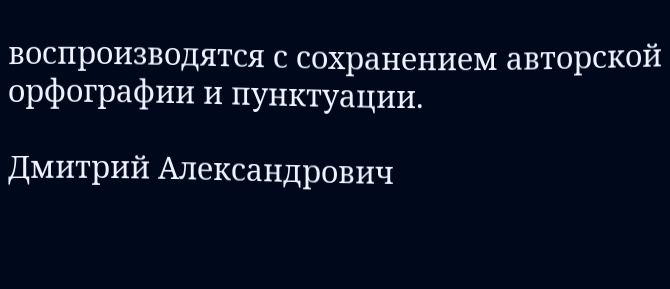воспроизводятся с сохранением авторской орфографии и пунктуации.

Дмитрий Александрович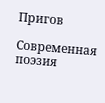Пригов

Современная поэзия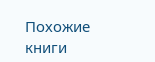Похожие книги